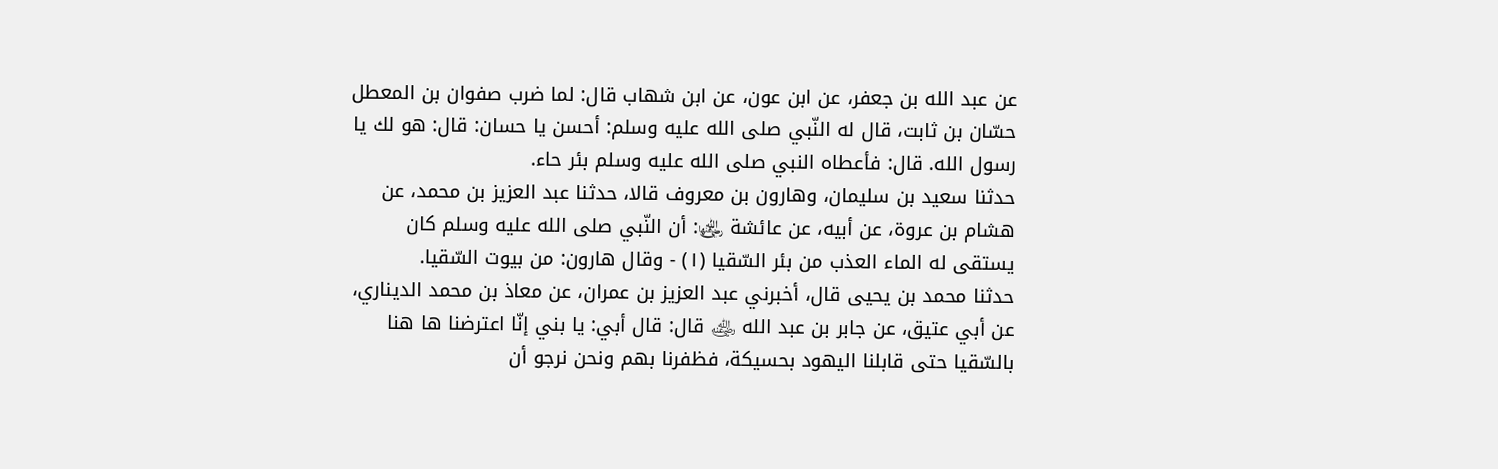عن عبد الله بن جعفر، عن ابن عون، عن ابن شهاب قال: لما ضرب صفوان بن المعطل حسّان بن ثابت، قال له النّبي صلى الله عليه وسلم: أحسن يا حسان: قال: هو لك يا رسول الله. قال: فأعطاه النبي صلى الله عليه وسلم بئر حاء.
حدثنا سعيد بن سليمان، وهارون بن معروف قالا، حدثنا عبد العزيز بن محمد، عن هشام بن عروة، عن أبيه، عن عائشة ﵂: أن النّبي صلى الله عليه وسلم كان يستقى له الماء العذب من بئر السّقيا (١) - وقال هارون: من بيوت السّقيا.
حدثنا محمد بن يحيى قال، أخبرني عبد العزيز بن عمران، عن معاذ بن محمد الديناري، عن أبي عتيق، عن جابر بن عبد الله ﵁ قال: قال أبي: يا بني إنّا اعترضنا ها هنا بالسّقيا حتى قابلنا اليهود بحسيكة، فظفرنا بهم ونحن نرجو أن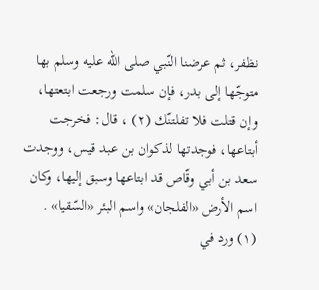نظفر، ثم عرضنا النّبي صلى الله عليه وسلم بها متوجّها إلى بدر، فإن سلمت ورجعت ابتعتها، وإن قتلت فلا تفلتنّك (٢) ، قال: فخرجت أبتاعها، فوجدتها لذكوان بن عبد قيس، ووجدت سعد بن أبي وقّاص قد ابتاعها وسبق إليها، وكان اسم الأرض «الفلجان» واسم البئر «السّقيا» .
(١) ورد في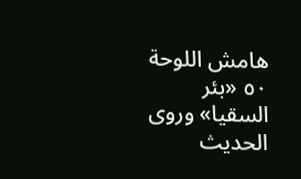هامش اللوحة ٥٠ «بئر السقيا» وروى الحديث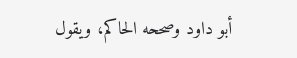أبو داود وصححه الحاكم، ويقول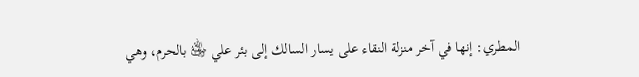المطري: إنها في آخر منزلة النقاء على يسار السالك إلى بئر علي ﵁ بالحرم، وهي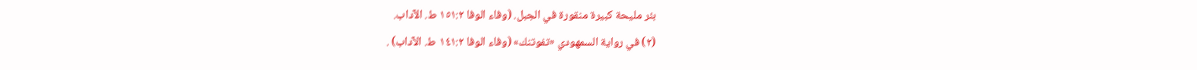بئر مليحة كبيرة منقورة في الجبل. (وفاء الوفا ١٥١:٢ ط. الآداب.
(٢) في رواية السمهودي «تفوتنك» (وفاء الوفا ١٤١:٢ ط. الآداب) .